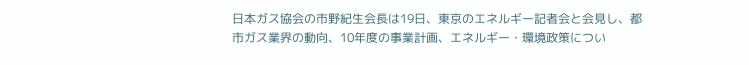日本ガス協会の市野紀生会長は19日、東京のエネルギー記者会と会見し、都市ガス業界の動向、10年度の事業計画、エネルギー・環境政策につい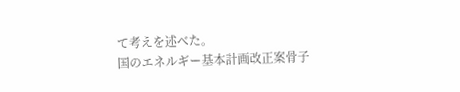て考えを述べた。
国のエネルギー基本計画改正案骨子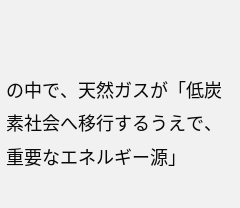の中で、天然ガスが「低炭素社会へ移行するうえで、重要なエネルギー源」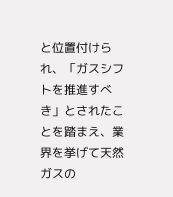と位置付けられ、「ガスシフトを推進すべき」とされたことを踏まえ、業界を挙げて天然ガスの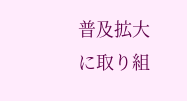普及拡大に取り組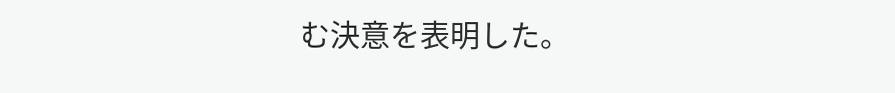む決意を表明した。